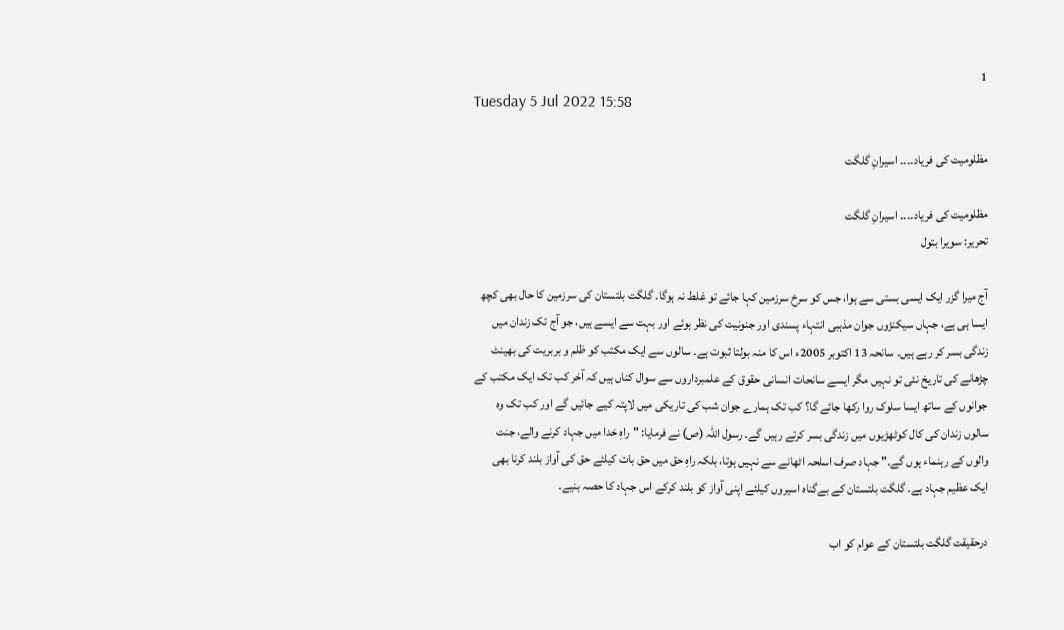1
Tuesday 5 Jul 2022 15:58

مظلومیت کی فریاد۔۔۔۔ اسیرانِ گلگت

مظلومیت کی فریاد۔۔۔۔ اسیرانِ گلگت
تحریر: سویرا بتول

آج میرا گزر ایک ایسی بستی سے ہوا، جس کو سرخ سرزمین کہا جائے تو غلط نہ ہوگا۔ گلگت بلتستان کی سرزمین کا حال بھی کچھ ایسا ہی ہے، جہاں سیکنڑوں جوان مذہبی انتہاء پسندی اور جنونیت کی نظر ہوئے اور بہت سے ایسے ہیں، جو آج تک زندان میں زندگی بسر کر رہے ہیں۔ سانحہ 13 اکتوبر 2005ء اس کا منہ بولتا ثبوت ہے۔ سالوں سے ایک مکتب کو ظلم و بربریت کی بھینٹ چڑھانے کی تاریخ نئی تو نہیں مگر ایسے سانحات انسانی حقوق کے علمبرداروں سے سوال کناں ہیں کہ آخر کب تک ایک مکتب کے جوانوں کے ساتھ ایسا سلوک روا رکھا جائے گا؟ کب تک ہمارے جوان شب کی تاریکی میں لاپتہ کیے جائیں گے اور کب تک وہ سالوں زندان کی کال کوٹھڑیوں میں زندگی بسر کرتے رہیں گے۔ رسول اللہ (ص) نے فرمایا: "راہِ خدا میں جہاد کرنے والے، جنت والوں کے رہنماء ہوں گے۔" جہاد صرف اسلحہ اٹھانے سے نہیں ہوتا، بلکہ راہِ حق میں حق بات کیلئے حق کی آواز بلند کرنا بھی ایک عظیم جہاد ہے۔ گلگت بلتستان کے بےگناہ اسیروں کیلئے اپنی آواز کو بلند کرکے اس جہاد کا حصہ بنیے۔

درحقيقت گلگت بلتستان کے عوام کو اب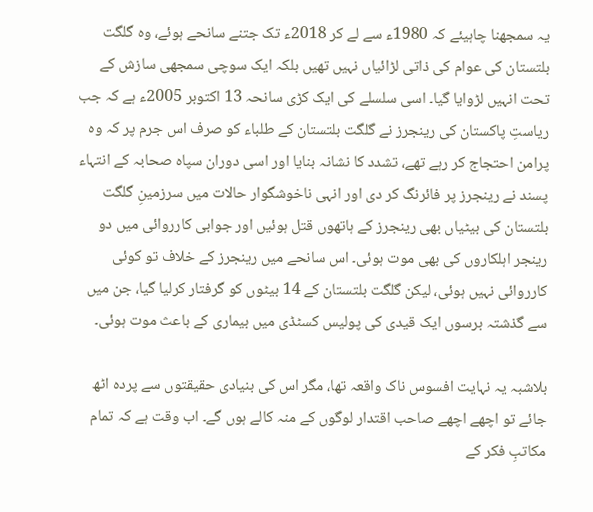یہ سمجھنا چاہیئے کہ 1980ء سے لے کر 2018ء تک جتنے سانحے ہوئے، وہ گلگت بلتستان کی عوام کی ذاتی لڑائیاں نہیں تھیں بلکہ ایک سوچی سمجھی سازش کے تحت انہیں لڑوایا گیا۔ اسی سلسلے کی ایک کڑی سانحہ 13 اکتوبر 2005ء ہے کہ جب ریاستِ پاکستان کی رینجرز نے گلگت بلتستان کے طلباء کو صرف اس جرم پر کہ وہ پرامن احتجاج کر رہے تھے، تشدد کا نشانہ بنایا اور اسی دوران سپاہ صحابہ کے انتہاء پسند نے رینجرز پر فائرنگ کر دی اور انہی ناخوشگوار حالات میں سرزمینِ گلگت بلتستان کی بیٹیاں بھی رینجرز کے ہاتھوں قتل ہوئیں اور جوابی کارروائی میں دو رینجر اہلکاروں کی بھی موت ہوئی۔ اس سانحے میں رینجرز کے خلاف تو کوئی کارروائی نہیں ہوئی، لیکن گلگت بلتستان کے 14 بیٹوں کو گرفتار کرلیا گیا، جن میں سے گذشتہ برسوں ایک قیدی کی پولیس کسٹڈی میں بیماری کے باعث موت ہوئی۔

بلاشبہ یہ نہایت افسوس ناک واقعہ تھا، مگر اس کی بنیادی حقیقتوں سے پردہ اٹھ جائے تو اچھے اچھے صاحب اقتدار لوگوں کے منہ کالے ہوں گے۔ اب وقت ہے کہ تمام مکاتبِ فکر کے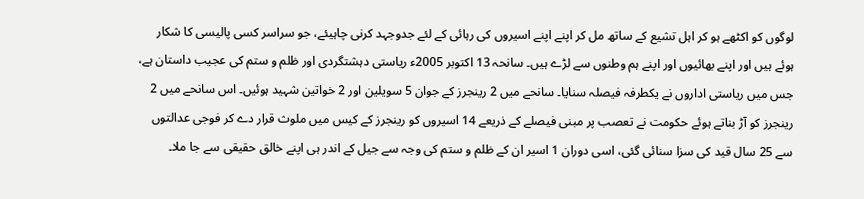لوگوں کو اکٹھے ہو کر اہل تشیع کے ساتھ مل کر اپنے اپنے اسیروں کی رہائی کے لئے جدوجہد کرنی چاہیئے، جو سراسر کسی پالیسی کا شکار ہوئے ہیں اور اپنے بھائیوں اور اپنے ہم وطنوں سے لڑے ہیں۔ سانحہ 13 اکتوبر 2005ء ریاستی دہشتگردی اور ظلم و ستم کی عجیب داستان ہے، جس میں ریاستی اداروں نے یکطرفہ فیصلہ سنایا۔ سانحے میں 2 رینجرز کے جوان 5 سویلین اور 2 خواتین شہید ہوئیں۔ اس سانحے میں 2 رینجرز کو آڑ بناتے ہوئے حکومت نے تعصب پر مبنی فیصلے کے ذریعے 14 اسیروں کو رینجرز کے کیس میں ملوث قرار دے کر فوجی عدالتوں سے 25 سال قید کی سزا سنائی گئی، اسی دوران 1 اسیر ان کے ظلم و ستم کی وجہ سے جیل کے اندر ہی اپنے خالق حقیقی سے جا ملا۔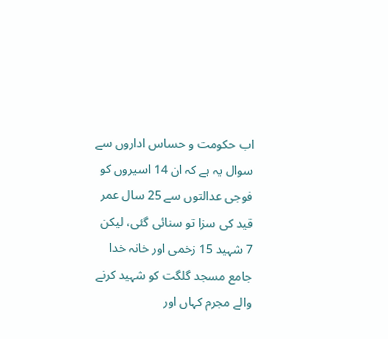اب حکومت و حساس اداروں سے سوال یہ ہے کہ ان 14 اسیروں کو فوجی عدالتوں سے 25 سال عمر قید کی سزا تو سنائی گئی، لیکن 7 شہید 15 زخمی اور خانہ خدا جامع مسجد گلگت کو شہید کرنے والے مجرم کہاں اور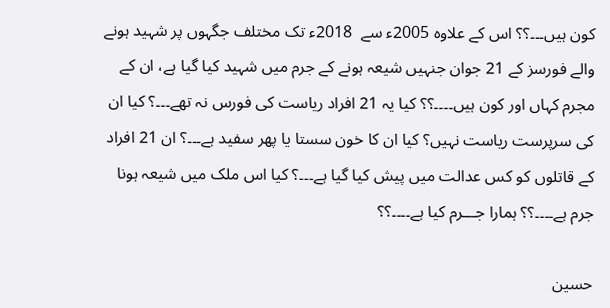کون ہیں۔۔۔؟؟ اس کے علاوہ 2005ء سے  2018ء تک مختلف جگہوں پر شہید ہونے والے فورسز کے 21 جوان جنہیں شیعہ ہونے کے جرم میں شہید کیا گیا ہے، ان کے مجرم کہاں اور کون ہیں۔۔۔۔؟؟ کیا یہ 21 افراد ریاست کی فورس نہ تھے۔۔۔؟ کیا ان کی سرپرست ریاست نہیں؟ کیا ان کا خون سستا یا پھر سفید ہے۔۔۔؟ ان 21 افراد کے قاتلوں کو کس عدالت میں پیش کیا گیا ہے۔۔۔؟ کیا اس ملک میں شیعہ ہونا جرم ہے۔۔۔۔؟؟ ہمارا جـــرم کیا ہے۔۔۔۔؟؟

حسین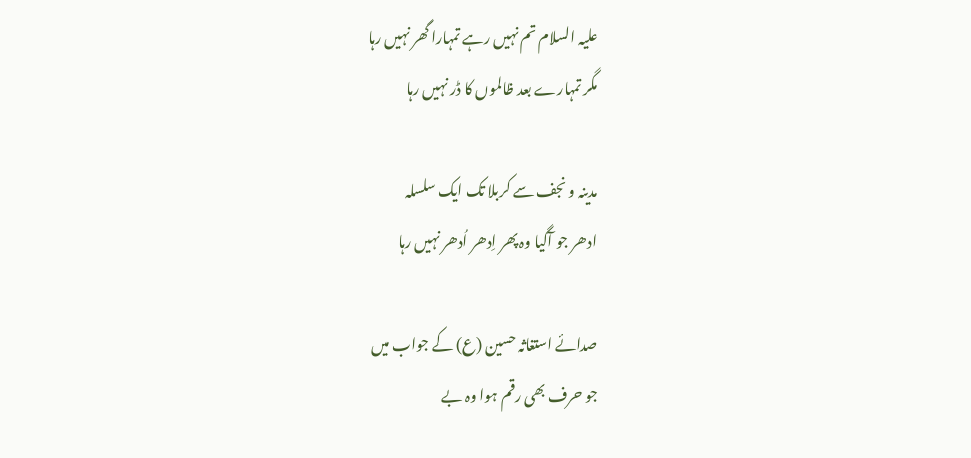علیہ السلام تم نہیں رہے تمہارا گھر نہیں رہا
مگر تمہارے بعد ظالموں کا ڈر نہیں رہا

مدینہ و نجف سے کربلا تک ایک سلسلہ
ادھر جو آگیا وہ پھر اِدھر اُدھر نہیں رہا

صدائے استغاثہ حسین (ع) کے جواب میں
جو حرف بھی رقم ہوا وہ بے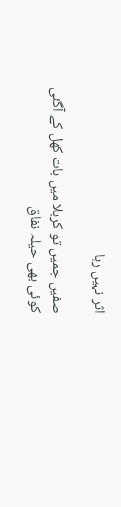اثر نہیں رہا

صفیں جمیں تو کربلا میں بات کھل کے آگئی
کوئی بھی حیلہ نفاق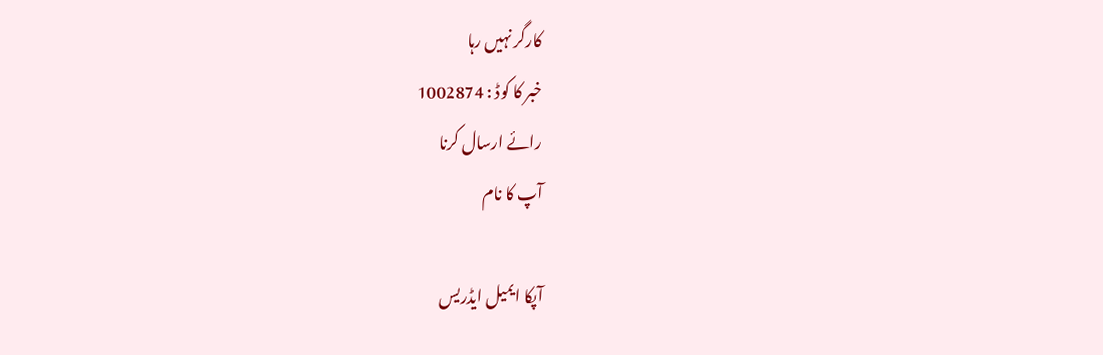کارگر نہیں رہا
خبر کا کوڈ : 1002874
رائے ارسال کرنا
آپ کا نام

آپکا ایمیل ایڈریس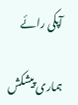آپکی رائے

ہماری پیشکش